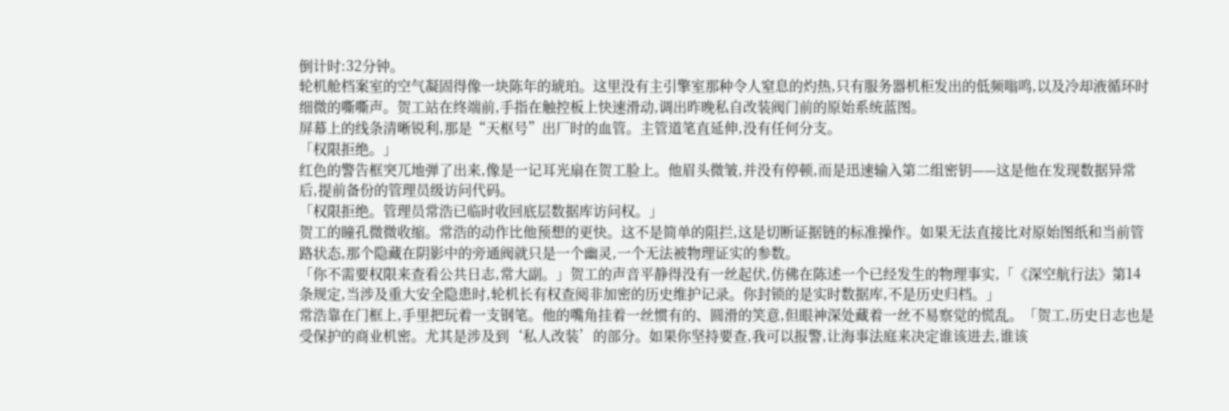倒计时:32分钟。
轮机舱档案室的空气凝固得像一块陈年的琥珀。这里没有主引擎室那种令人窒息的灼热,只有服务器机柜发出的低频嗡鸣,以及冷却液循环时细微的嘶嘶声。贺工站在终端前,手指在触控板上快速滑动,调出昨晚私自改装阀门前的原始系统蓝图。
屏幕上的线条清晰锐利,那是“天枢号”出厂时的血管。主管道笔直延伸,没有任何分支。
「权限拒绝。」
红色的警告框突兀地弹了出来,像是一记耳光扇在贺工脸上。他眉头微皱,并没有停顿,而是迅速输入第二组密钥——这是他在发现数据异常后,提前备份的管理员级访问代码。
「权限拒绝。管理员常浩已临时收回底层数据库访问权。」
贺工的瞳孔微微收缩。常浩的动作比他预想的更快。这不是简单的阻拦,这是切断证据链的标准操作。如果无法直接比对原始图纸和当前管路状态,那个隐藏在阴影中的旁通阀就只是一个幽灵,一个无法被物理证实的参数。
「你不需要权限来查看公共日志,常大副。」贺工的声音平静得没有一丝起伏,仿佛在陈述一个已经发生的物理事实,「《深空航行法》第14条规定,当涉及重大安全隐患时,轮机长有权查阅非加密的历史维护记录。你封锁的是实时数据库,不是历史归档。」
常浩靠在门框上,手里把玩着一支钢笔。他的嘴角挂着一丝惯有的、圆滑的笑意,但眼神深处藏着一丝不易察觉的慌乱。「贺工,历史日志也是受保护的商业机密。尤其是涉及到‘私人改装’的部分。如果你坚持要查,我可以报警,让海事法庭来决定谁该进去,谁该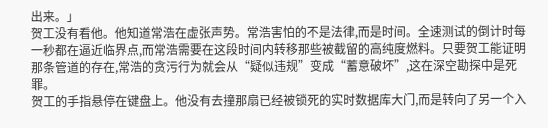出来。」
贺工没有看他。他知道常浩在虚张声势。常浩害怕的不是法律,而是时间。全速测试的倒计时每一秒都在逼近临界点,而常浩需要在这段时间内转移那些被截留的高纯度燃料。只要贺工能证明那条管道的存在,常浩的贪污行为就会从“疑似违规”变成“蓄意破坏”,这在深空勘探中是死罪。
贺工的手指悬停在键盘上。他没有去撞那扇已经被锁死的实时数据库大门,而是转向了另一个入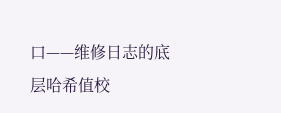口——维修日志的底层哈希值校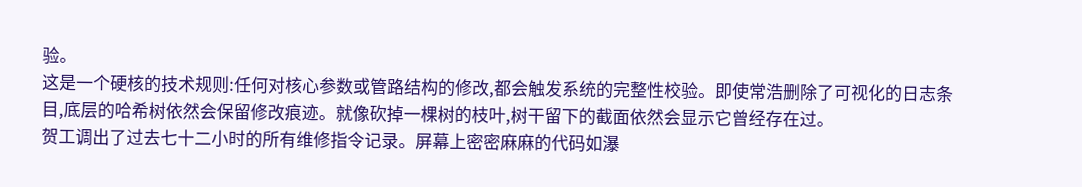验。
这是一个硬核的技术规则:任何对核心参数或管路结构的修改,都会触发系统的完整性校验。即使常浩删除了可视化的日志条目,底层的哈希树依然会保留修改痕迹。就像砍掉一棵树的枝叶,树干留下的截面依然会显示它曾经存在过。
贺工调出了过去七十二小时的所有维修指令记录。屏幕上密密麻麻的代码如瀑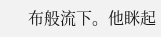布般流下。他眯起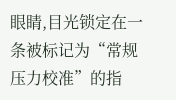眼睛,目光锁定在一条被标记为“常规压力校准”的指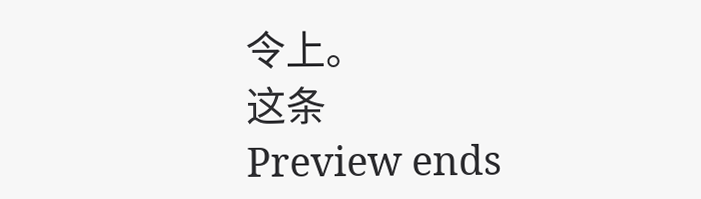令上。
这条
Preview ends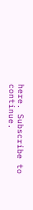here. Subscribe to continue.